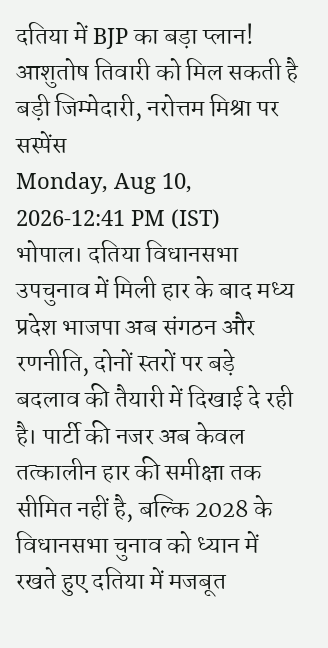दतिया में BJP का बड़ा प्लान! आशुतोष तिवारी को मिल सकती है बड़ी जिम्मेदारी, नरोत्तम मिश्रा पर सस्पेंस
Monday, Aug 10, 2026-12:41 PM (IST)
भोपाल। दतिया विधानसभा उपचुनाव में मिली हार के बाद मध्य प्रदेश भाजपा अब संगठन और रणनीति, दोनों स्तरों पर बड़े बदलाव की तैयारी में दिखाई दे रही है। पार्टी की नजर अब केवल तत्कालीन हार की समीक्षा तक सीमित नहीं है, बल्कि 2028 के विधानसभा चुनाव को ध्यान में रखते हुए दतिया में मजबूत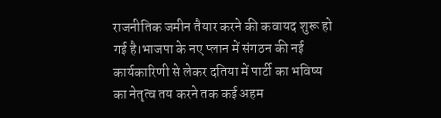राजनीतिक जमीन तैयार करने की कवायद शुरू हो गई है।भाजपा के नए प्लान में संगठन की नई कार्यकारिणी से लेकर दतिया में पार्टी का भविष्य का नेतृत्व तय करने तक कई अहम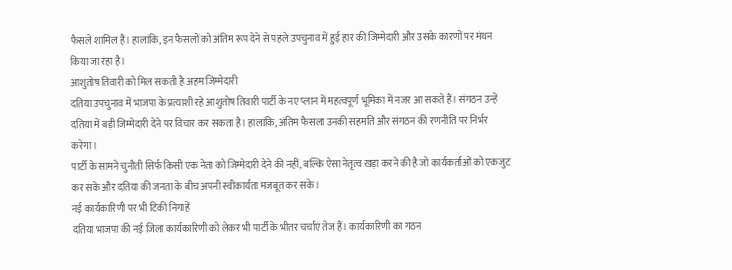फैसले शामिल हैं। हालांकि, इन फैसलों को अंतिम रूप देने से पहले उपचुनाव में हुई हार की जिम्मेदारी और उसके कारणों पर मंथन किया जा रहा है।
आशुतोष तिवारी को मिल सकती है अहम जिम्मेदारी
दतिया उपचुनाव में भाजपा के प्रत्याशी रहे आशुतोष तिवारी पार्टी के नए प्लान में महत्वपूर्ण भूमिका में नजर आ सकते हैं। संगठन उन्हें दतिया में बड़ी जिम्मेदारी देने पर विचार कर सकता है। हालांकि, अंतिम फैसला उनकी सहमति और संगठन की रणनीति पर निर्भर करेगा।
पार्टी के सामने चुनौती सिर्फ किसी एक नेता को जिम्मेदारी देने की नहीं, बल्कि ऐसा नेतृत्व खड़ा करने की है जो कार्यकर्ताओं को एकजुट कर सके और दतिया की जनता के बीच अपनी स्वीकार्यता मजबूत कर सके।
नई कार्यकारिणी पर भी टिकी निगाहें
दतिया भाजपा की नई जिला कार्यकारिणी को लेकर भी पार्टी के भीतर चर्चाएं तेज हैं। कार्यकारिणी का गठन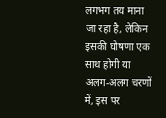लगभग तय माना जा रहा है, लेकिन इसकी घोषणा एक साथ होगी या अलग-अलग चरणों में, इस पर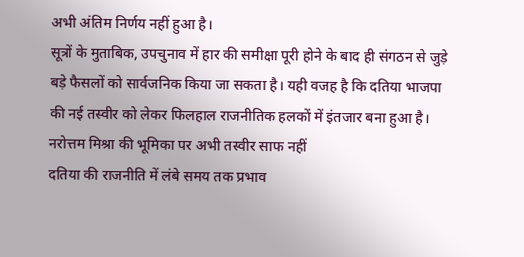अभी अंतिम निर्णय नहीं हुआ है।
सूत्रों के मुताबिक, उपचुनाव में हार की समीक्षा पूरी होने के बाद ही संगठन से जुड़े बड़े फैसलों को सार्वजनिक किया जा सकता है। यही वजह है कि दतिया भाजपा की नई तस्वीर को लेकर फिलहाल राजनीतिक हलकों में इंतजार बना हुआ है।
नरोत्तम मिश्रा की भूमिका पर अभी तस्वीर साफ नहीं
दतिया की राजनीति में लंबे समय तक प्रभाव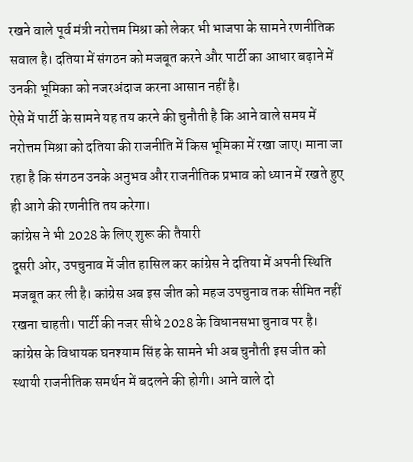रखने वाले पूर्व मंत्री नरोत्तम मिश्रा को लेकर भी भाजपा के सामने रणनीतिक सवाल है। दतिया में संगठन को मजबूत करने और पार्टी का आधार बढ़ाने में उनकी भूमिका को नजरअंदाज करना आसान नहीं है।
ऐसे में पार्टी के सामने यह तय करने की चुनौती है कि आने वाले समय में नरोत्तम मिश्रा को दतिया की राजनीति में किस भूमिका में रखा जाए। माना जा रहा है कि संगठन उनके अनुभव और राजनीतिक प्रभाव को ध्यान में रखते हुए ही आगे की रणनीति तय करेगा।
कांग्रेस ने भी 2028 के लिए शुरू की तैयारी
दूसरी ओर, उपचुनाव में जीत हासिल कर कांग्रेस ने दतिया में अपनी स्थिति मजबूत कर ली है। कांग्रेस अब इस जीत को महज उपचुनाव तक सीमित नहीं रखना चाहती। पार्टी की नजर सीधे 2028 के विधानसभा चुनाव पर है।
कांग्रेस के विधायक घनश्याम सिंह के सामने भी अब चुनौती इस जीत को स्थायी राजनीतिक समर्थन में बदलने की होगी। आने वाले दो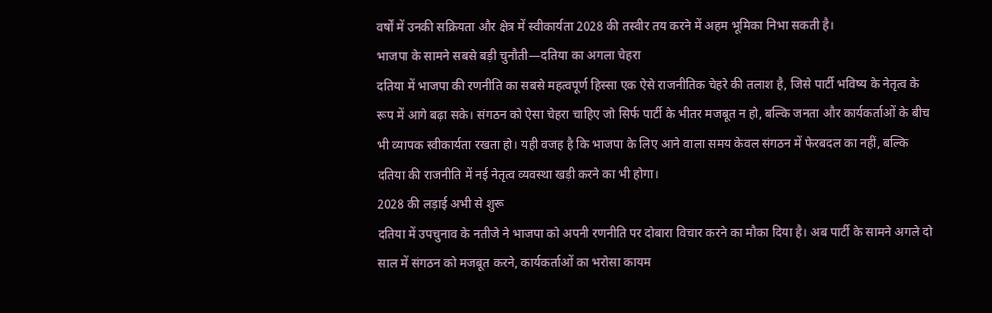वर्षों में उनकी सक्रियता और क्षेत्र में स्वीकार्यता 2028 की तस्वीर तय करने में अहम भूमिका निभा सकती है।
भाजपा के सामने सबसे बड़ी चुनौती—दतिया का अगला चेहरा
दतिया में भाजपा की रणनीति का सबसे महत्वपूर्ण हिस्सा एक ऐसे राजनीतिक चेहरे की तलाश है, जिसे पार्टी भविष्य के नेतृत्व के रूप में आगे बढ़ा सके। संगठन को ऐसा चेहरा चाहिए जो सिर्फ पार्टी के भीतर मजबूत न हो, बल्कि जनता और कार्यकर्ताओं के बीच भी व्यापक स्वीकार्यता रखता हो। यही वजह है कि भाजपा के लिए आने वाला समय केवल संगठन में फेरबदल का नहीं, बल्कि दतिया की राजनीति में नई नेतृत्व व्यवस्था खड़ी करने का भी होगा।
2028 की लड़ाई अभी से शुरू
दतिया में उपचुनाव के नतीजे ने भाजपा को अपनी रणनीति पर दोबारा विचार करने का मौका दिया है। अब पार्टी के सामने अगले दो साल में संगठन को मजबूत करने, कार्यकर्ताओं का भरोसा कायम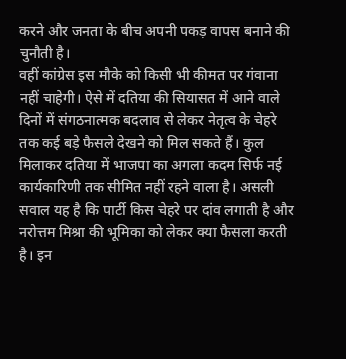करने और जनता के बीच अपनी पकड़ वापस बनाने की चुनौती है।
वहीं कांग्रेस इस मौके को किसी भी कीमत पर गंवाना नहीं चाहेगी। ऐसे में दतिया की सियासत में आने वाले दिनों में संगठनात्मक बदलाव से लेकर नेतृत्व के चेहरे तक कई बड़े फैसले देखने को मिल सकते हैं। कुल मिलाकर दतिया में भाजपा का अगला कदम सिर्फ नई कार्यकारिणी तक सीमित नहीं रहने वाला है। असली सवाल यह है कि पार्टी किस चेहरे पर दांव लगाती है और नरोत्तम मिश्रा की भूमिका को लेकर क्या फैसला करती है। इन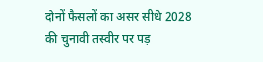दोनों फैसलों का असर सीधे 2028 की चुनावी तस्वीर पर पड़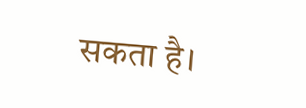सकता है।